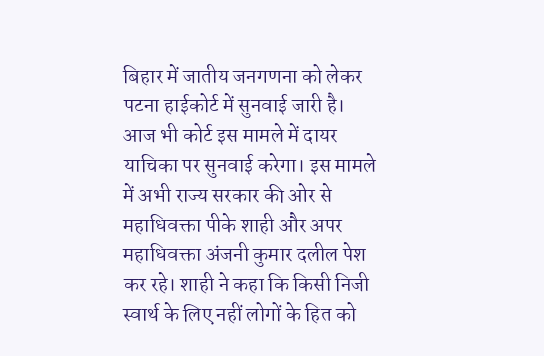बिहार में जातीय जनगणना को लेकर पटना हाईकोर्ट में सुनवाई जारी है। आज भी कोर्ट इस मामले में दायर याचिका पर सुनवाई करेगा। इस मामले में अभी राज्य सरकार की ओर से महाधिवक्ता पीके शाही और अपर महाधिवक्ता अंजनी कुमार दलील पेश कर रहे। शाही ने कहा कि किसी निजी स्वार्थ के लिए नहीं लोगों के हित को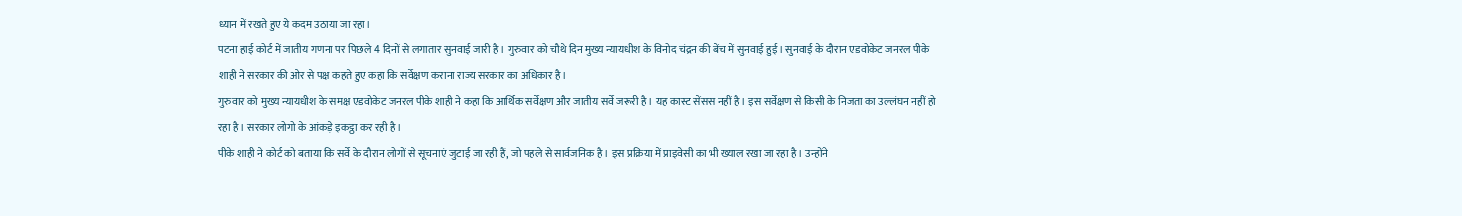ध्यान में रखते हुए ये कदम उठाया जा रहा।
पटना हाई कोर्ट में जातीय गणना पर पिछले 4 दिनों से लगातार सुनवाई जारी है। गुरुवार को चौथे दिन मुख्य न्यायधीश के विनोद चंद्रन की बेंच में सुनवाई हुई। सुनवाई के दौरान एडवोकेट जनरल पीके शाही ने सरकार की ओर से पक्ष कहते हुए कहा कि सर्वेक्षण कराना राज्य सरकार का अधिकार है।
गुरुवार को मुख्य न्यायधीश के समक्ष एडवोकेट जनरल पीके शाही ने कहा कि आर्थिक सर्वेक्षण और जातीय सर्वे जरूरी है। यह कास्ट सेंसस नहीं है। इस सर्वेक्षण से किसी के निजता का उल्लंघन नहीं हो रहा है। सरकार लोगो के आंकड़े इकट्ठा कर रही है।
पीके शाही ने कोर्ट को बताया कि सर्वे के दौरान लोगों से सूचनाएं जुटाई जा रही हैं, जो पहले से सार्वजनिक है। इस प्रक्रिया में प्राइवेसी का भी ख्याल रखा जा रहा है। उन्होंने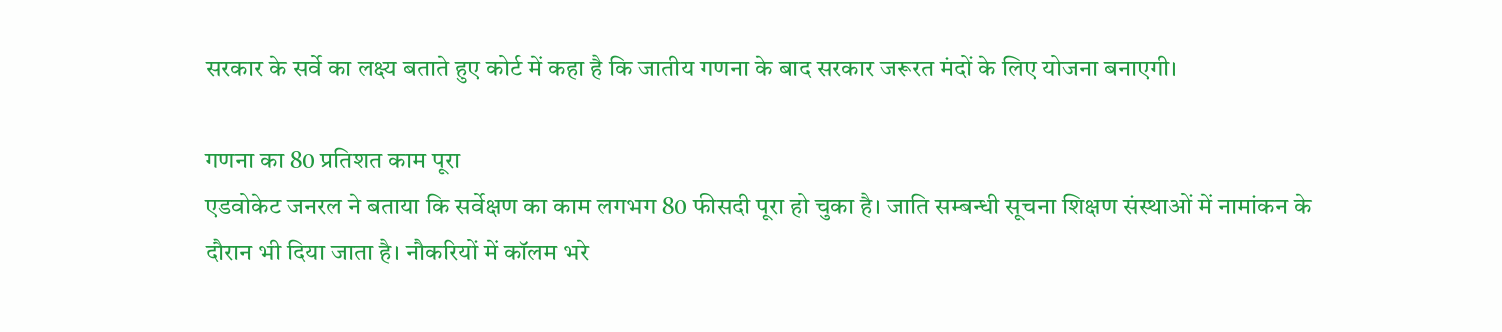सरकार के सर्वे का लक्ष्य बताते हुए कोर्ट में कहा है कि जातीय गणना के बाद सरकार जरूरत मंदों के लिए योजना बनाएगी।

गणना का 80 प्रतिशत काम पूरा
एडवोकेट जनरल ने बताया कि सर्वेक्षण का काम लगभग 80 फीसदी पूरा हो चुका है। जाति सम्बन्धी सूचना शिक्षण संस्थाओं में नामांकन के दौरान भी दिया जाता है। नौकरियों में कॉलम भरे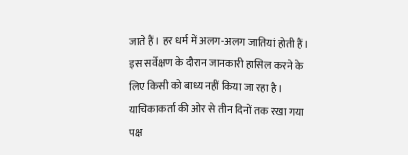जाते हैं। हर धर्म में अलग-अलग जातियां होती हैं। इस सर्वेक्षण के दौरान जानकारी हासिल करने के लिए किसी को बाध्य नहीं किया जा रहा है।
याचिकाकर्ता की ओर से तीन दिनों तक रखा गया पक्ष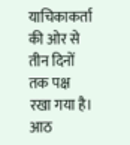याचिकाकर्ता की ओर से तीन दिनों तक पक्ष रखा गया है। आठ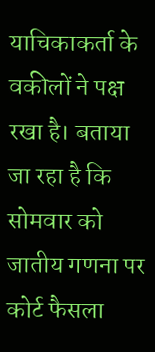याचिकाकर्ता के वकीलों ने पक्ष रखा है। बताया जा रहा है कि सोमवार को जातीय गणना पर कोर्ट फैसला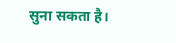सुना सकता है।